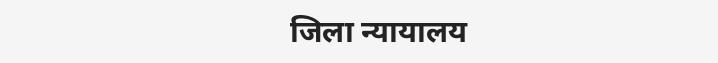जिला न्यायालय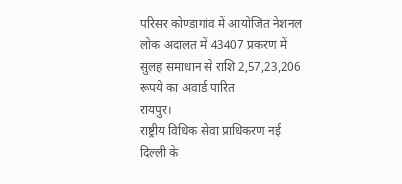परिसर कोण्डागांव में आयोजित नेशनल लोक अदालत में 43407 प्रकरण में सुलह समाधान से राशि 2,57,23,206 रूपये का अवार्ड पारित
रायपुर।
राष्ट्रीय विधिक सेवा प्राधिकरण नई दिल्ली के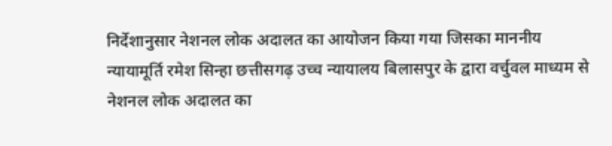निर्देशानुसार नेशनल लोक अदालत का आयोजन किया गया जिसका माननीय न्यायामूर्ति रमेश सिन्हा छत्तीसगढ़ उच्च न्यायालय बिलासपुर के द्वारा वर्चुवल माध्यम से नेशनल लोक अदालत का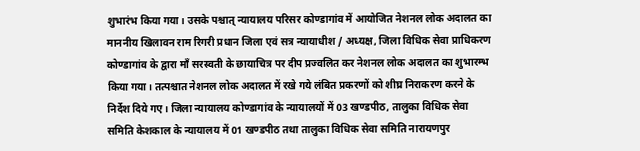शुभारंभ किया गया। उसके पश्चात् न्यायालय परिसर कोण्डागांव में आयोजित नेशनल लोक अदालत का माननीय खिलावन राम रिगरी प्रधान जिला एवं सत्र न्यायाधीश / अध्यक्ष, जिला विधिक सेवा प्राधिकरण कोण्डागांव के द्वारा माँ सरस्वती के छायाचित्र पर दीप प्रज्वलित कर नेशनल लोक अदालत का शुभारम्भ किया गया। तत्पश्चात नेशनल लोक अदालत में रखे गये लंबित प्रकरणों को शीघ्र निराकरण करने के निर्देश दिये गए। जिला न्यायालय कोण्डागांव के न्यायालयों में 03 खण्डपीठ, तालुका विधिक सेवा समिति केशकाल के न्यायालय में 01 खण्डपीठ तथा तालुका विधिक सेवा समिति नारायणपुर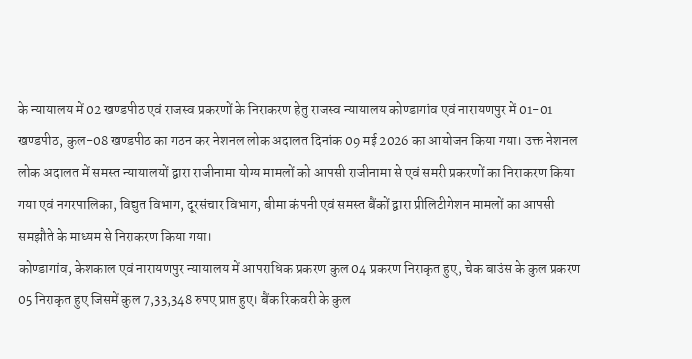के न्यायालय में 02 खण्डपीठ एवं राजस्व प्रकरणों के निराकरण हेतु राजस्व न्यायालय कोण्डागांव एवं नारायणपुर में 01-01 खण्डपीठ, कुल-08 खण्डपीठ का गठन कर नेशनल लोक अदालत दिनांक 09 मई 2026 का आयोजन किया गया। उक्त नेशनल लोक अदालत में समस्त न्यायालयों द्वारा राजीनामा योग्य मामलों को आपसी राजीनामा से एवं समरी प्रकरणों का निराकरण किया गया एवं नगरपालिका, विद्युत विभाग, दूरसंचार विभाग, बीमा कंपनी एवं समस्त बैंकों द्वारा प्रीलिटीगेशन मामलों का आपसी समझौते के माध्यम से निराकरण किया गया।
कोण्डागांव, केशकाल एवं नारायणपुर न्यायालय में आपराधिक प्रकरण कुल 04 प्रकरण निराकृत हुए, चेक बाउंस के कुल प्रकरण 05 निराकृत हुए जिसमें कुल 7,33,348 रुपए प्राप्त हुए। बैंक रिकवरी के कुल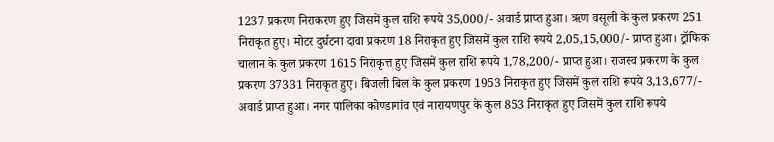1237 प्रकरण निराकरण हुए जिसमें कुल राशि रूपये 35,000/- अवार्ड प्राप्त हुआ। ऋण वसूली के कुल प्रकरण 251 निराकृत हुए। मोटर दुर्घटना दावा प्रकरण 18 निराकृत हुए जिसमें कुल राशि रूपये 2,05,15,000/- प्राप्त हुआ। ट्रॉफिक चालान के कुल प्रकरण 1615 निराकृत्त हुए जिसमें कुल राशि रूपये 1,78,200/- प्राप्त हुआ। राजस्व प्रकरण के कुल प्रकरण 37331 निराकृत हुए। बिजली बिल के कुल प्रकरण 1953 निराकृत हुए जिसमें कुल राशि रूपये 3,13,677/- अवार्ड प्राप्त हुआ। नगर पालिका कोण्डागांव एवं नारायणपुर के कुल 853 निराकृत हुए जिसमें कुल राशि रूपये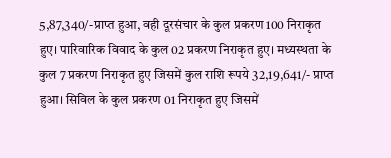5,87,340/-प्राप्त हुआ, वही दूरसंचार के कुल प्रकरण 100 निराकृत हुए। पारिवारिक विवाद के कुल 02 प्रकरण निराकृत हुए। मध्यस्थता के कुल 7 प्रकरण निराकृत हुए जिसमें कुल राशि रूपये 32,19,641/- प्राप्त हुआ। सिविल के कुल प्रकरण 01 निराकृत हुए जिसमें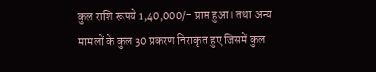कुल राशि रूपये 1,40,000/- प्राप्त हुआ। तथा अन्य मामलों के कुल 30 प्रकरण निराकृत हुए जिसमें कुल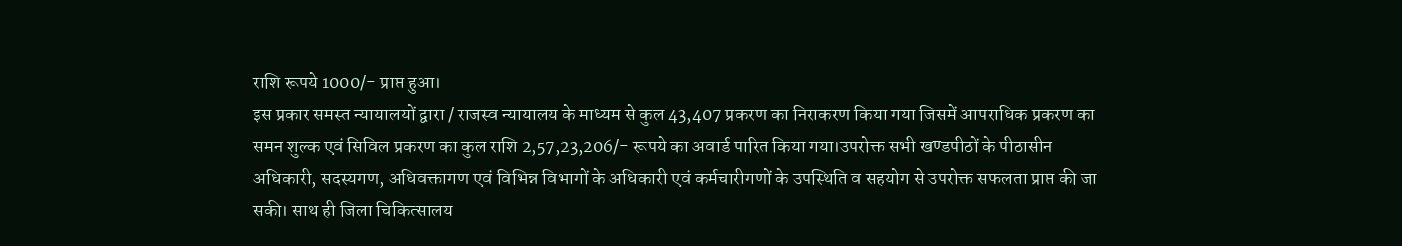राशि रूपये 1000/- प्राप्त हुआ।
इस प्रकार समस्त न्यायालयों द्वारा / राजस्व न्यायालय के माध्यम से कुल 43,407 प्रकरण का निराकरण किया गया जिसमें आपराधिक प्रकरण का समन शुल्क एवं सिविल प्रकरण का कुल राशि 2,57,23,206/- रूपये का अवार्ड पारित किया गया।उपरोक्त सभी खण्डपीठों के पीठासीन अधिकारी, सदस्यगण, अधिवक्तागण एवं विभिन्न विभागों के अधिकारी एवं कर्मचारीगणों के उपस्थिति व सहयोग से उपरोक्त सफलता प्राप्त की जा सकी। साथ ही जिला चिकित्सालय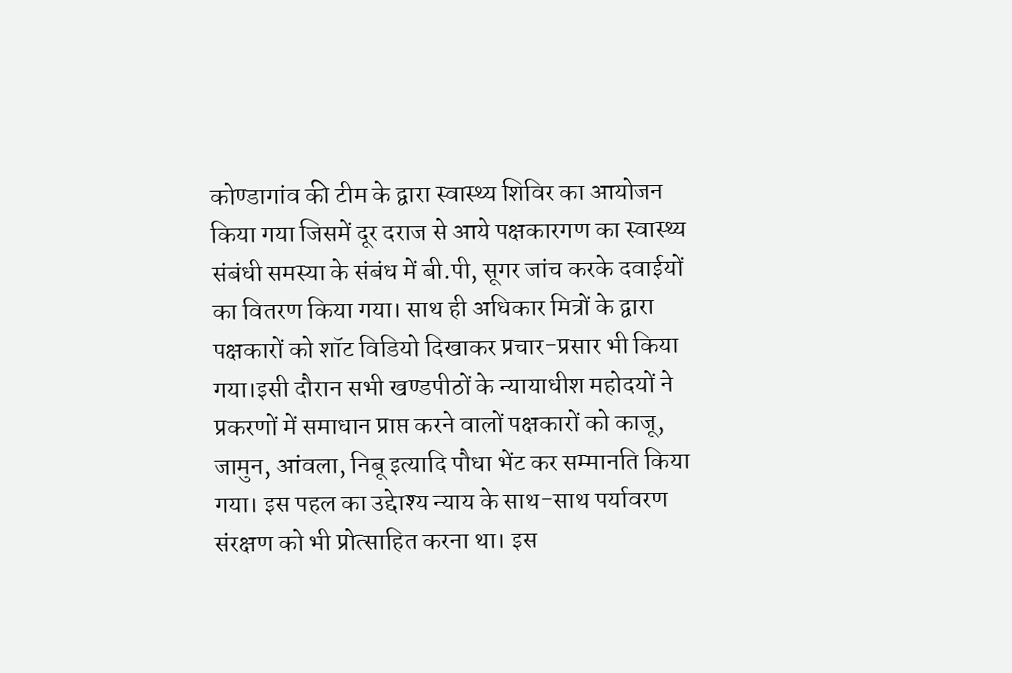कोण्डागांव की टीम के द्वारा स्वास्थ्य शिविर का आयोजन किया गया जिसमें दूर दराज से आये पक्षकारगण का स्वास्थ्य संबंधी समस्या के संबंध में बी.पी, सूगर जांच करके दवाईयों का वितरण किया गया। साथ ही अधिकार मित्रों के द्वारा पक्षकारों को शॉट विडियो दिखाकर प्रचार-प्रसार भी किया गया।इसी दौरान सभी खण्डपीठों के न्यायाधीश महोदयों ने प्रकरणों में समाधान प्राप्त करने वालों पक्षकारों को काजू, जामुन, आंवला, निबू इत्यादि पौधा भेंट कर सम्मानति किया गया। इस पहल का उद्देाश्य न्याय के साथ-साथ पर्यावरण संरक्षण को भी प्रोत्साहित करना था। इस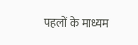पहलों के माध्यम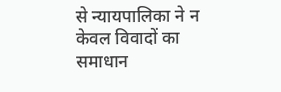से न्यायपालिका ने न केवल विवादों का समाधान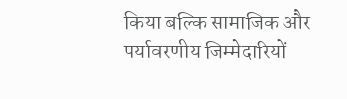किया बल्कि सामाजिक और पर्यावरणीय जिम्मेदारियों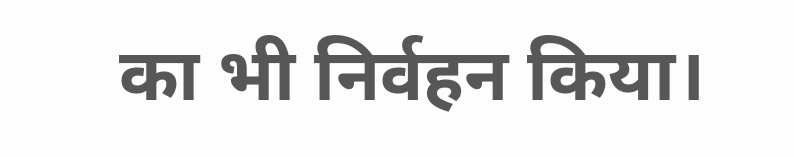का भी निर्वहन किया।